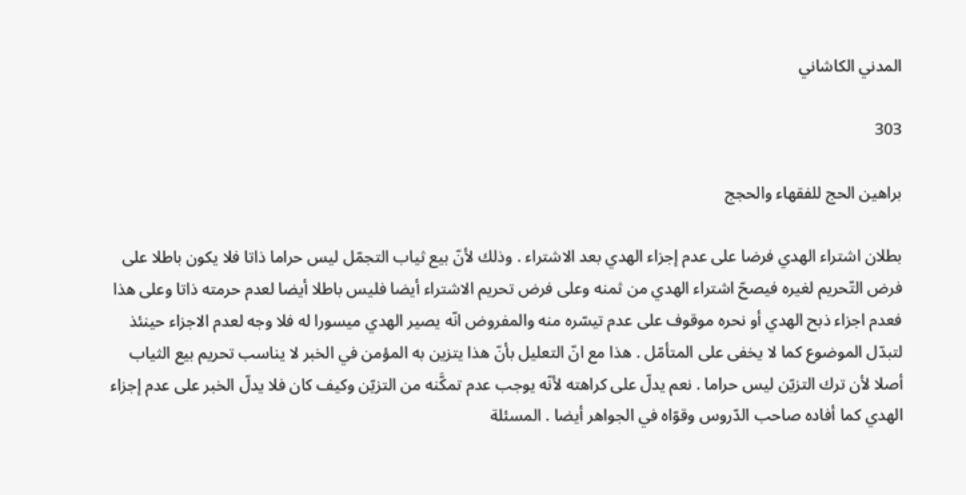المدني الكاشاني

303

براهين الحج للفقهاء والحجج

بطلان اشتراء الهدي فرضا على عدم إجزاء الهدي بعد الاشتراء . وذلك لأنّ بيع ثياب التجمّل ليس حراما ذاتا فلا يكون باطلا على فرض التّحريم لغيره فيصحّ اشتراء الهدي من ثمنه وعلى فرض تحريم الاشتراء أيضا فليس باطلا أيضا لعدم حرمته ذاتا وعلى هذا فعدم اجزاء ذبح الهدي أو نحره موقوف على عدم تيسّره منه والمفروض انّه يصير الهدي ميسورا له فلا وجه لعدم الاجزاء حينئذ لتبدّل الموضوع كما لا يخفى على المتأمّل . هذا مع انّ التعليل بأنّ هذا يتزين به المؤمن في الخبر لا يناسب تحريم بيع الثياب أصلا لأن ترك التزيّن ليس حراما . نعم يدلّ على كراهته لأنّه يوجب عدم تمكَّنه من التزيّن وكيف كان فلا يدلّ الخبر على عدم إجزاء الهدي كما أفاده صاحب الدّروس وقوّاه في الجواهر أيضا . المسئلة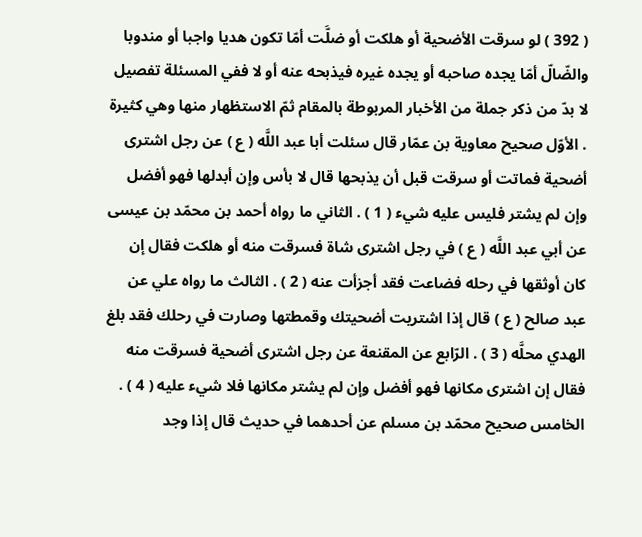( 392 ) لو سرقت الأضحية أو هلكت أو ضلَّت أمّا تكون هديا واجبا أو مندوبا والضّالّ أمّا يجده صاحبه أو يجده غيره فيذبحه عنه أو لا ففي المسئلة تفصيل لا بدّ من ذكر جملة من الأخبار المربوطة بالمقام ثمّ الاستظهار منها وهي كثيرة . الأوّل صحيح معاوية بن عمّار قال سئلت أبا عبد اللَّه ( ع ) عن رجل اشترى أضحية فماتت أو سرقت قبل أن يذبحها قال لا بأس وإن أبدلها فهو أفضل وإن لم يشتر فليس عليه شيء ( 1 ) . الثاني ما رواه أحمد بن محمّد بن عيسى عن أبي عبد اللَّه ( ع ) في رجل اشترى شاة فسرقت منه أو هلكت فقال إن كان أوثقها في رحله فضاعت فقد أجزأت عنه ( 2 ) . الثالث ما رواه علي عن عبد صالح ( ع ) قال إذا اشتريت أضحيتك وقمطتها وصارت في رحلك فقد بلغ الهدي محلَّه ( 3 ) . الرّابع عن المقنعة عن رجل اشترى أضحية فسرقت منه فقال إن اشترى مكانها فهو أفضل وإن لم يشتر مكانها فلا شيء عليه ( 4 ) . الخامس صحيح محمّد بن مسلم عن أحدهما في حديث قال إذا وجد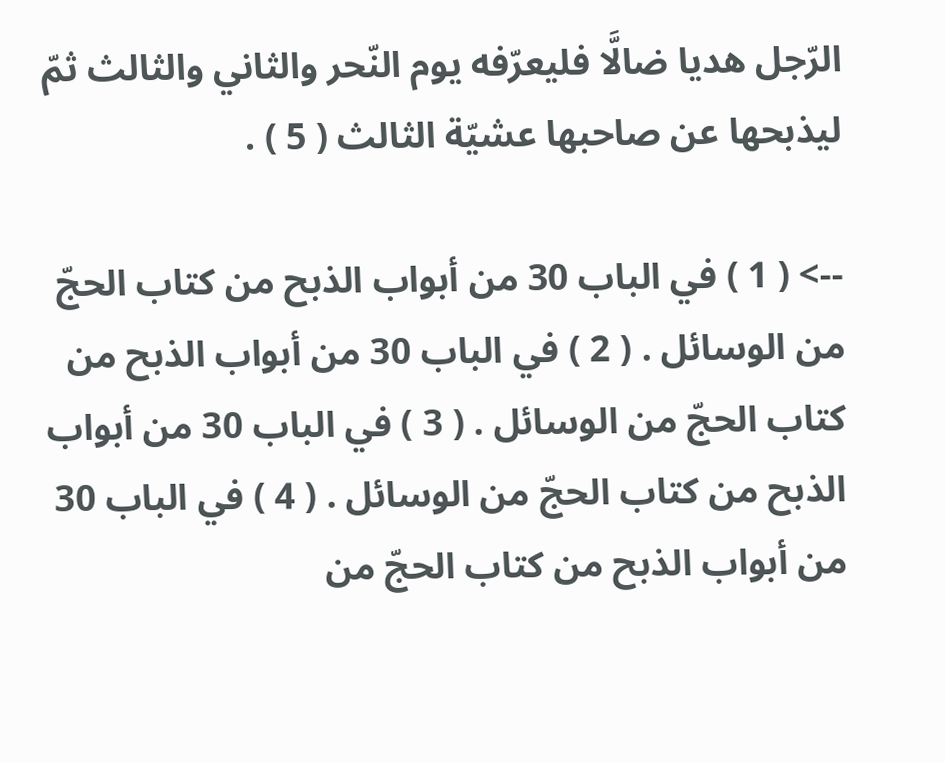الرّجل هديا ضالَّا فليعرّفه يوم النّحر والثاني والثالث ثمّ ليذبحها عن صاحبها عشيّة الثالث ( 5 ) .

--> ( 1 ) في الباب 30 من أبواب الذبح من كتاب الحجّ من الوسائل . ( 2 ) في الباب 30 من أبواب الذبح من كتاب الحجّ من الوسائل . ( 3 ) في الباب 30 من أبواب الذبح من كتاب الحجّ من الوسائل . ( 4 ) في الباب 30 من أبواب الذبح من كتاب الحجّ من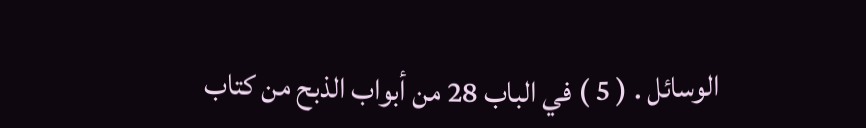الوسائل . ( 5 ) في الباب 28 من أبواب الذبح من كتاب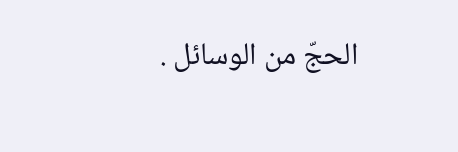الحجّ من الوسائل .